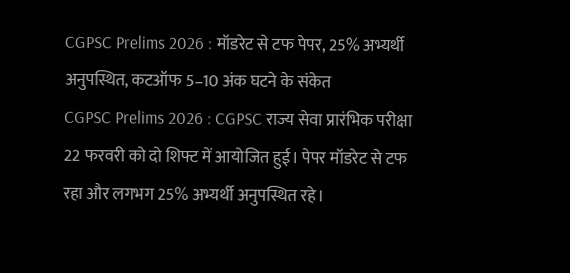CGPSC Prelims 2026 : मॉडरेट से टफ पेपर, 25% अभ्यर्थी अनुपस्थित, कटऑफ 5–10 अंक घटने के संकेत
CGPSC Prelims 2026 : CGPSC राज्य सेवा प्रारंभिक परीक्षा 22 फरवरी को दो शिफ्ट में आयोजित हुई। पेपर मॉडरेट से टफ रहा और लगभग 25% अभ्यर्थी अनुपस्थित रहे।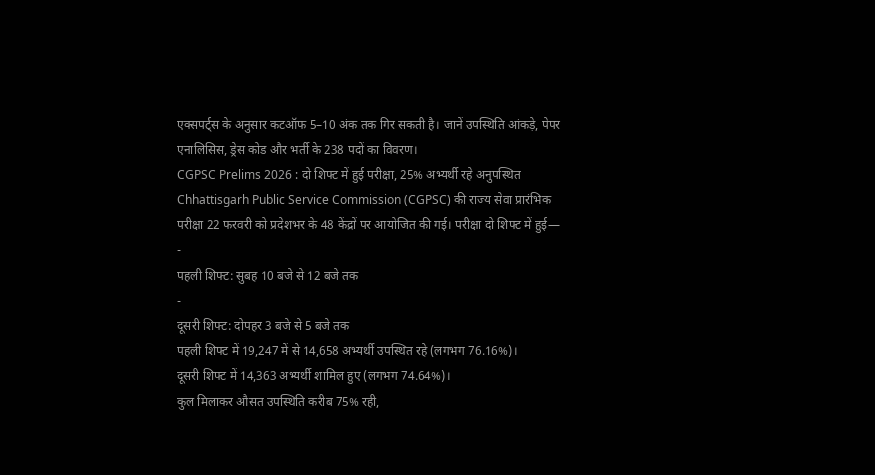एक्सपर्ट्स के अनुसार कटऑफ 5–10 अंक तक गिर सकती है। जानें उपस्थिति आंकड़े, पेपर एनालिसिस, ड्रेस कोड और भर्ती के 238 पदों का विवरण।
CGPSC Prelims 2026 : दो शिफ्ट में हुई परीक्षा, 25% अभ्यर्थी रहे अनुपस्थित
Chhattisgarh Public Service Commission (CGPSC) की राज्य सेवा प्रारंभिक परीक्षा 22 फरवरी को प्रदेशभर के 48 केंद्रों पर आयोजित की गई। परीक्षा दो शिफ्ट में हुई—
-
पहली शिफ्ट: सुबह 10 बजे से 12 बजे तक
-
दूसरी शिफ्ट: दोपहर 3 बजे से 5 बजे तक
पहली शिफ्ट में 19,247 में से 14,658 अभ्यर्थी उपस्थित रहे (लगभग 76.16%)।
दूसरी शिफ्ट में 14,363 अभ्यर्थी शामिल हुए (लगभग 74.64%)।
कुल मिलाकर औसत उपस्थिति करीब 75% रही,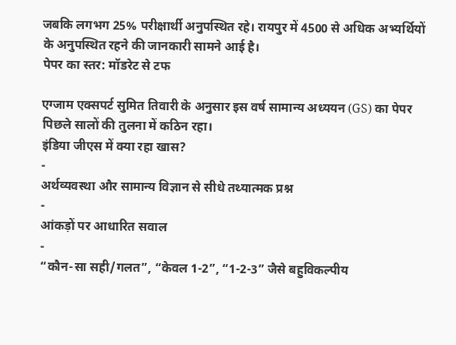जबकि लगभग 25% परीक्षार्थी अनुपस्थित रहे। रायपुर में 4500 से अधिक अभ्यर्थियों के अनुपस्थित रहने की जानकारी सामने आई है।
पेपर का स्तर: मॉडरेट से टफ

एग्जाम एक्सपर्ट सुमित तिवारी के अनुसार इस वर्ष सामान्य अध्ययन (GS) का पेपर पिछले सालों की तुलना में कठिन रहा।
इंडिया जीएस में क्या रहा खास?
-
अर्थव्यवस्था और सामान्य विज्ञान से सीधे तथ्यात्मक प्रश्न
-
आंकड़ों पर आधारित सवाल
-
“कौन-सा सही/गलत”, “केवल 1-2”, “1-2-3” जैसे बहुविकल्पीय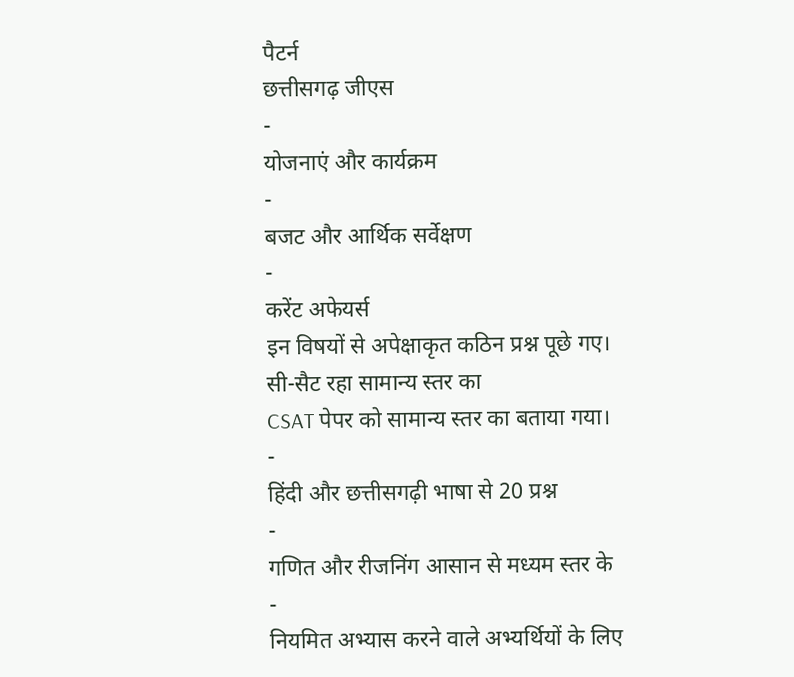पैटर्न
छत्तीसगढ़ जीएस
-
योजनाएं और कार्यक्रम
-
बजट और आर्थिक सर्वेक्षण
-
करेंट अफेयर्स
इन विषयों से अपेक्षाकृत कठिन प्रश्न पूछे गए।
सी-सैट रहा सामान्य स्तर का
CSAT पेपर को सामान्य स्तर का बताया गया।
-
हिंदी और छत्तीसगढ़ी भाषा से 20 प्रश्न
-
गणित और रीजनिंग आसान से मध्यम स्तर के
-
नियमित अभ्यास करने वाले अभ्यर्थियों के लिए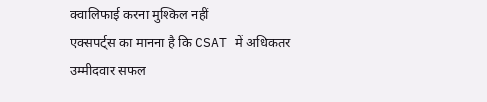क्वालिफाई करना मुश्किल नहीं
एक्सपर्ट्स का मानना है कि CSAT में अधिकतर उम्मीदवार सफल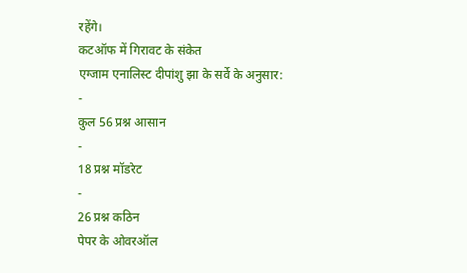रहेंगे।
कटऑफ में गिरावट के संकेत
एग्जाम एनालिस्ट दीपांशु झा के सर्वे के अनुसार:
-
कुल 56 प्रश्न आसान
-
18 प्रश्न मॉडरेट
-
26 प्रश्न कठिन
पेपर के ओवरऑल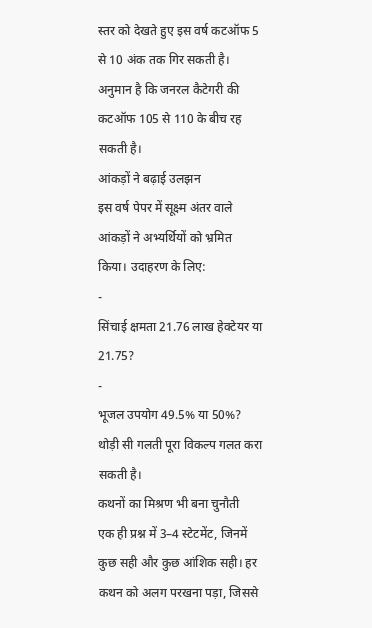स्तर को देखते हुए इस वर्ष कटऑफ 5 से 10 अंक तक गिर सकती है।
अनुमान है कि जनरल कैटेगरी की कटऑफ 105 से 110 के बीच रह सकती है।
आंकड़ों ने बढ़ाई उलझन
इस वर्ष पेपर में सूक्ष्म अंतर वाले आंकड़ों ने अभ्यर्थियों को भ्रमित किया। उदाहरण के लिए:
-
सिंचाई क्षमता 21.76 लाख हेक्टेयर या 21.75?
-
भूजल उपयोग 49.5% या 50%?
थोड़ी सी गलती पूरा विकल्प गलत करा सकती है।
कथनों का मिश्रण भी बना चुनौती
एक ही प्रश्न में 3–4 स्टेटमेंट, जिनमें कुछ सही और कुछ आंशिक सही। हर कथन को अलग परखना पड़ा, जिससे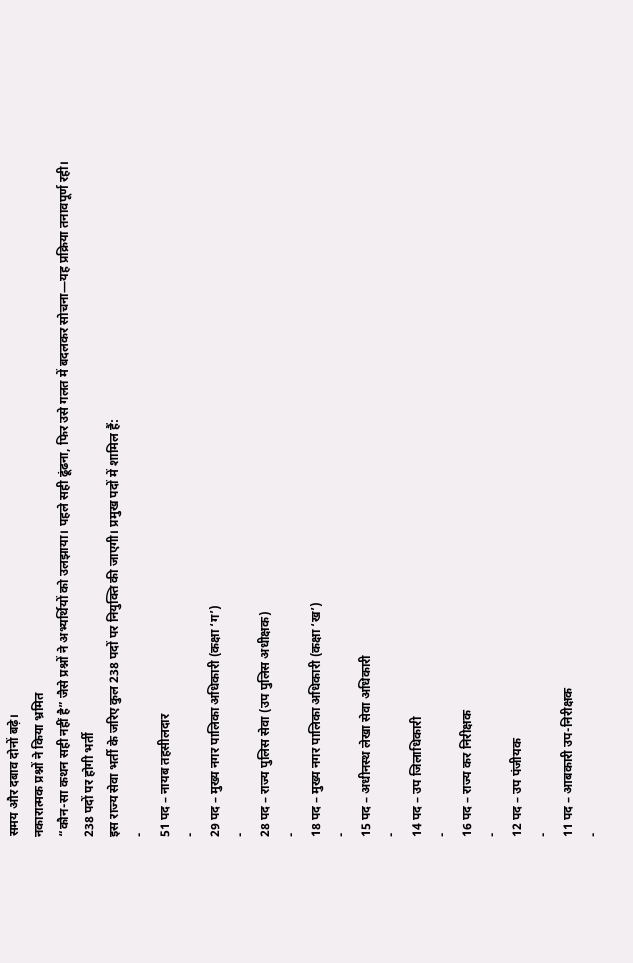समय और दबाव दोनों बढ़े।
नकारात्मक प्रश्नों ने किया भ्रमित
“कौन-सा कथन सही नहीं है” जैसे प्रश्नों ने अभ्यर्थियों को उलझाया। पहले सही ढूंढना, फिर उसे गलत में बदलकर सोचना—यह प्रक्रिया तनावपूर्ण रही।
238 पदों पर होगी भर्ती
इस राज्य सेवा भर्ती के जरिए कुल 238 पदों पर नियुक्ति की जाएगी। प्रमुख पदों में शामिल हैं:
-
51 पद – नायब तहसीलदार
-
29 पद – मुख्य नगर पालिका अधिकारी (कक्षा ‘ग’)
-
28 पद – राज्य पुलिस सेवा (उप पुलिस अधीक्षक)
-
18 पद – मुख्य नगर पालिका अधिकारी (कक्षा ‘ख’)
-
15 पद – अधीनस्थ लेखा सेवा अधिकारी
-
14 पद – उप जिलाधिकारी
-
16 पद – राज्य कर निरीक्षक
-
12 पद – उप पंजीयक
-
11 पद – आबकारी उप-निरीक्षक
-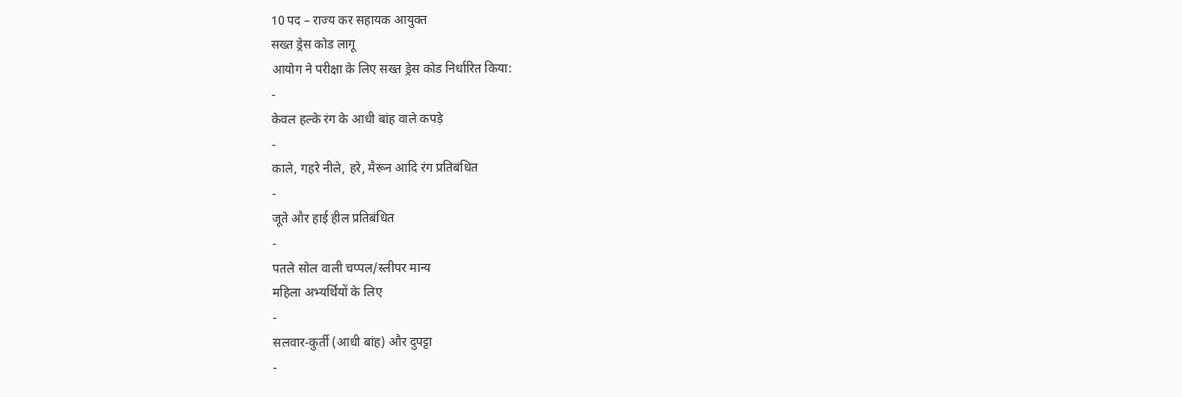10 पद – राज्य कर सहायक आयुक्त
सख्त ड्रेस कोड लागू
आयोग ने परीक्षा के लिए सख्त ड्रेस कोड निर्धारित किया:
-
केवल हल्के रंग के आधी बांह वाले कपड़े
-
काले, गहरे नीले, हरे, मैरून आदि रंग प्रतिबंधित
-
जूते और हाई हील प्रतिबंधित
-
पतले सोल वाली चप्पल/स्लीपर मान्य
महिला अभ्यर्थियों के लिए
-
सलवार-कुर्ती (आधी बांह) और दुपट्टा
-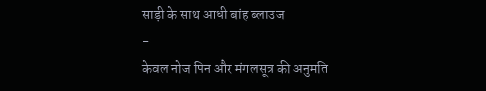साड़ी के साथ आधी बांह ब्लाउज
-
केवल नोज पिन और मंगलसूत्र की अनुमति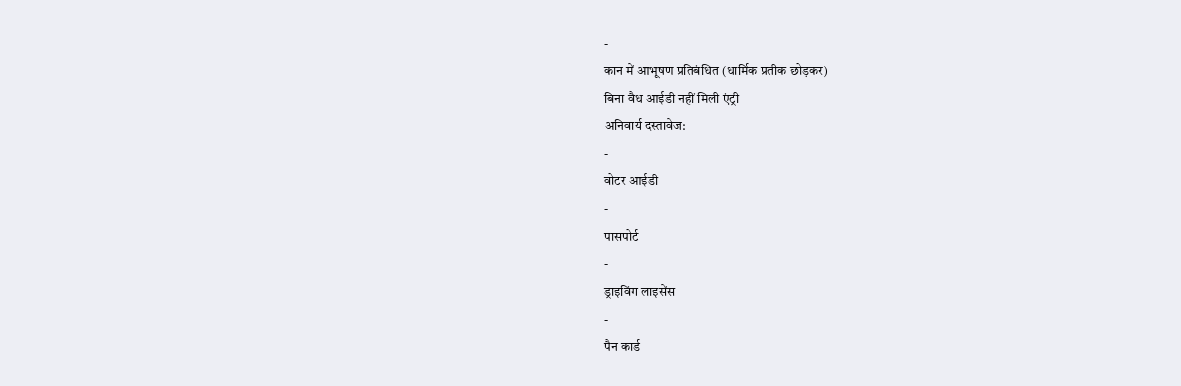-
कान में आभूषण प्रतिबंधित (धार्मिक प्रतीक छोड़कर)
बिना वैध आईडी नहीं मिली एंट्री
अनिवार्य दस्तावेज:
-
वोटर आईडी
-
पासपोर्ट
-
ड्राइविंग लाइसेंस
-
पैन कार्ड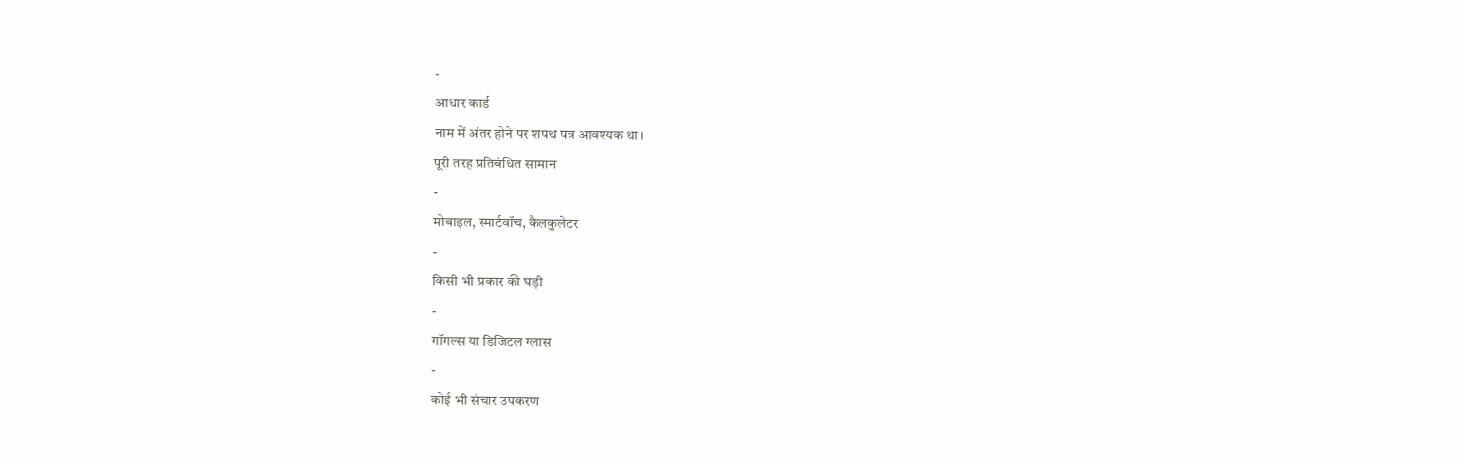-
आधार कार्ड
नाम में अंतर होने पर शपथ पत्र आवश्यक था।
पूरी तरह प्रतिबंधित सामान
-
मोबाइल, स्मार्टवॉच, कैलकुलेटर
-
किसी भी प्रकार की घड़ी
-
गॉगल्स या डिजिटल ग्लास
-
कोई भी संचार उपकरण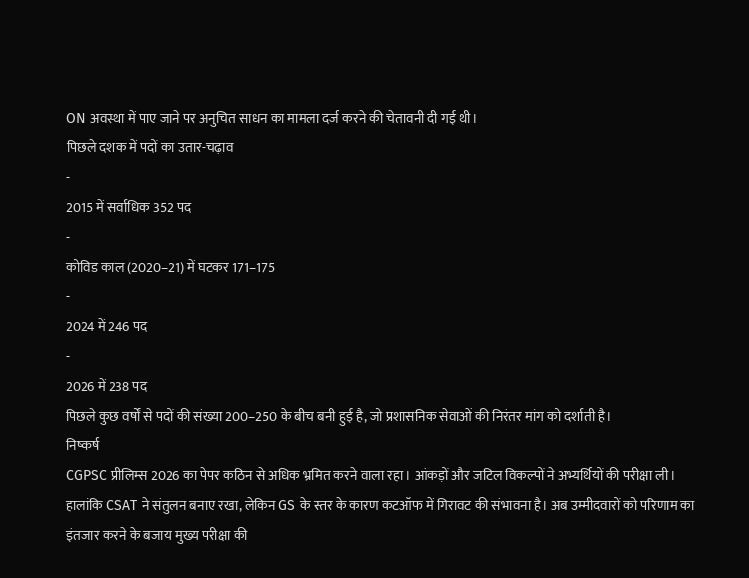ON अवस्था में पाए जाने पर अनुचित साधन का मामला दर्ज करने की चेतावनी दी गई थी।
पिछले दशक में पदों का उतार-चढ़ाव
-
2015 में सर्वाधिक 352 पद
-
कोविड काल (2020–21) में घटकर 171–175
-
2024 में 246 पद
-
2026 में 238 पद
पिछले कुछ वर्षों से पदों की संख्या 200–250 के बीच बनी हुई है, जो प्रशासनिक सेवाओं की निरंतर मांग को दर्शाती है।
निष्कर्ष
CGPSC प्रीलिम्स 2026 का पेपर कठिन से अधिक भ्रमित करने वाला रहा। आंकड़ों और जटिल विकल्पों ने अभ्यर्थियों की परीक्षा ली।
हालांकि CSAT ने संतुलन बनाए रखा, लेकिन GS के स्तर के कारण कटऑफ में गिरावट की संभावना है। अब उम्मीदवारों को परिणाम का इंतजार करने के बजाय मुख्य परीक्षा की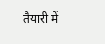तैयारी में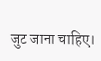जुट जाना चाहिए।